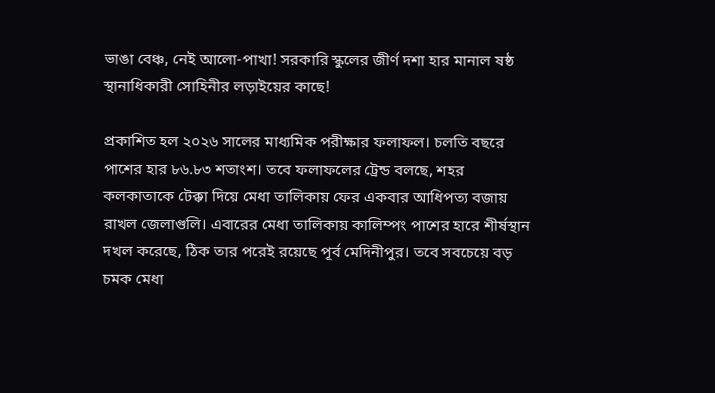ভাঙা বেঞ্চ, নেই আলো-পাখা! সরকারি স্কুলের জীর্ণ দশা হার মানাল ষষ্ঠ স্থানাধিকারী সোহিনীর লড়াইয়ের কাছে!

প্রকাশিত হল ২০২৬ সালের মাধ্যমিক পরীক্ষার ফলাফল। চলতি বছরে পাশের হার ৮৬.৮৩ শতাংশ। তবে ফলাফলের ট্রেন্ড বলছে, শহর কলকাতাকে টেক্কা দিয়ে মেধা তালিকায় ফের একবার আধিপত্য বজায় রাখল জেলাগুলি। এবারের মেধা তালিকায় কালিম্পং পাশের হারে শীর্ষস্থান দখল করেছে, ঠিক তার পরেই রয়েছে পূর্ব মেদিনীপুর। তবে সবচেয়ে বড় চমক মেধা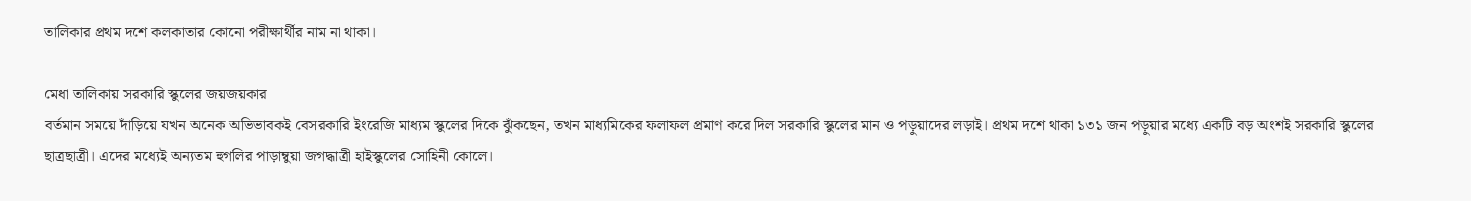তালিকার প্রথম দশে কলকাতার কোনো পরীক্ষার্থীর নাম না থাকা।

মেধা তালিকায় সরকারি স্কুলের জয়জয়কার
বর্তমান সময়ে দাঁড়িয়ে যখন অনেক অভিভাবকই বেসরকারি ইংরেজি মাধ্যম স্কুলের দিকে ঝুঁকছেন, তখন মাধ্যমিকের ফলাফল প্রমাণ করে দিল সরকারি স্কুলের মান ও পড়ুয়াদের লড়াই। প্রথম দশে থাকা ১৩১ জন পড়ুয়ার মধ্যে একটি বড় অংশই সরকারি স্কুলের ছাত্রছাত্রী। এদের মধ্যেই অন্যতম হুগলির পাড়াম্বুয়া জগদ্ধাত্রী হাইস্কুলের সোহিনী কোলে।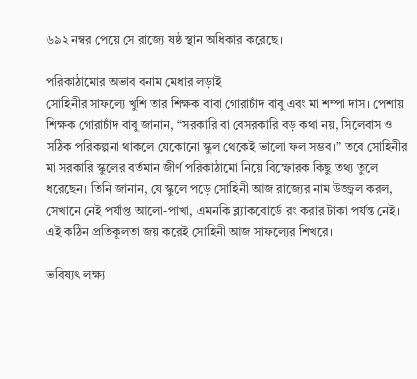৬৯২ নম্বর পেয়ে সে রাজ্যে ষষ্ঠ স্থান অধিকার করেছে।

পরিকাঠামোর অভাব বনাম মেধার লড়াই
সোহিনীর সাফল্যে খুশি তার শিক্ষক বাবা গোরাচাঁদ বাবু এবং মা শম্পা দাস। পেশায় শিক্ষক গোরাচাঁদ বাবু জানান, “সরকারি বা বেসরকারি বড় কথা নয়, সিলেবাস ও সঠিক পরিকল্পনা থাকলে যেকোনো স্কুল থেকেই ভালো ফল সম্ভব।” তবে সোহিনীর মা সরকারি স্কুলের বর্তমান জীর্ণ পরিকাঠামো নিয়ে বিস্ফোরক কিছু তথ্য তুলে ধরেছেন। তিনি জানান, যে স্কুলে পড়ে সোহিনী আজ রাজ্যের নাম উজ্জ্বল করল, সেখানে নেই পর্যাপ্ত আলো-পাখা, এমনকি ব্ল্যাকবোর্ডে রং করার টাকা পর্যন্ত নেই। এই কঠিন প্রতিকূলতা জয় করেই সোহিনী আজ সাফল্যের শিখরে।

ভবিষ্যৎ লক্ষ্য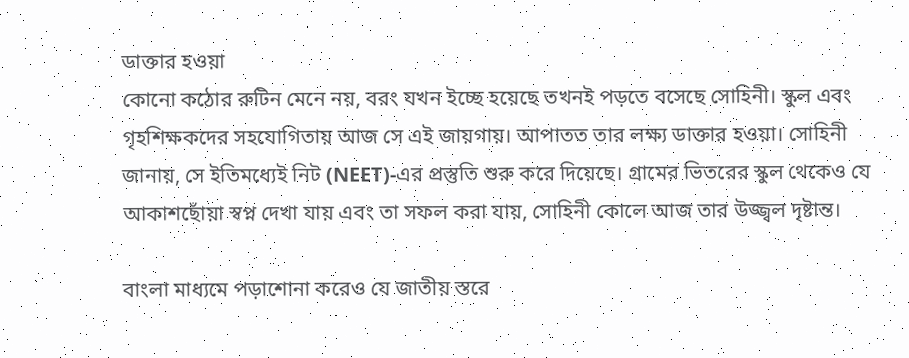ডাক্তার হওয়া
কোনো কঠোর রুটিন মেনে নয়, বরং যখন ইচ্ছে হয়েছে তখনই পড়তে বসেছে সোহিনী। স্কুল এবং গৃহশিক্ষকদের সহযোগিতায় আজ সে এই জায়গায়। আপাতত তার লক্ষ্য ডাক্তার হওয়া। সোহিনী জানায়, সে ইতিমধ্যেই নিট (NEET)-এর প্রস্তুতি শুরু করে দিয়েছে। গ্রামের ভিতরের স্কুল থেকেও যে আকাশছোঁয়া স্বপ্ন দেখা যায় এবং তা সফল করা যায়, সোহিনী কোলে আজ তার উজ্জ্বল দৃষ্টান্ত।

বাংলা মাধ্যমে পড়াশোনা করেও যে জাতীয় স্তরে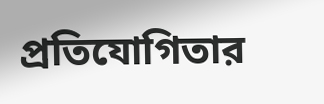প্রতিযোগিতার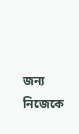জন্য নিজেকে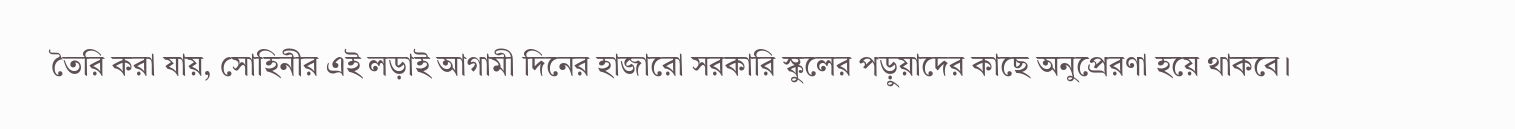তৈরি করা যায়, সোহিনীর এই লড়াই আগামী দিনের হাজারো সরকারি স্কুলের পড়ুয়াদের কাছে অনুপ্রেরণা হয়ে থাকবে।